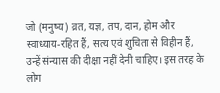जो (मनुष्य) व्रत, यज्ञ, तप, दान, होम और स्वाध्याय-रहित हैं, सत्य एवं शुचिता से विहीन हैं, उन्हें संन्यास की दीक्षा नहीं देनी चाहिए। इस तरह के लोग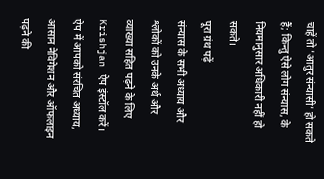चाहें तो 'आतुर संन्यासी' हो सकते हैं; किन्तु ऐसे लोग संन्यास, के नियमानुसार अधिकारी नहीं हो सकते।
पूरा ग्रंथ पढ़ें
संन्यास के सभी अध्याय और श्लोकों को उनके अर्थ और व्याख्या सहित पढ़ने के लिए Krishjan ऐप इंस्टॉल करें। ऐप में आपको संरचित अध्याय, आसान नेविगेशन और ऑफलाइन पढ़ने की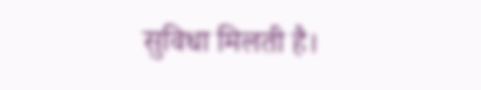सुविधा मिलती है।